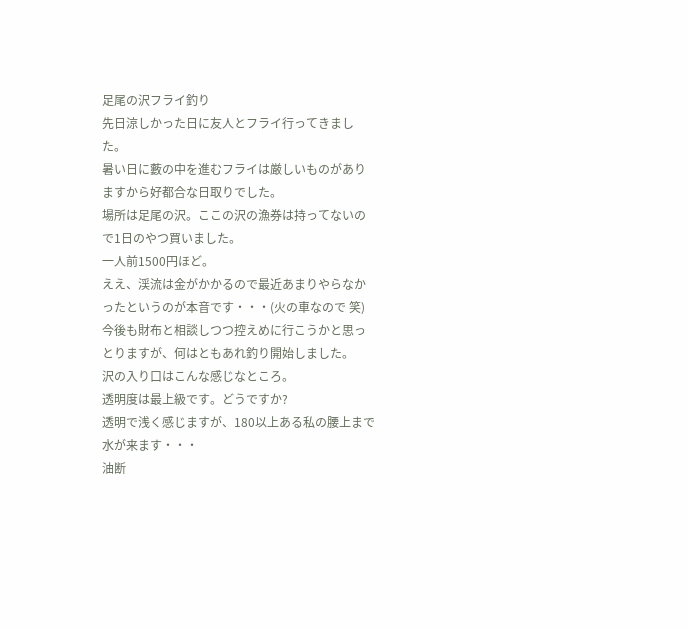足尾の沢フライ釣り
先日涼しかった日に友人とフライ行ってきました。
暑い日に藪の中を進むフライは厳しいものがありますから好都合な日取りでした。
場所は足尾の沢。ここの沢の漁券は持ってないので1日のやつ買いました。
一人前1500円ほど。
ええ、渓流は金がかかるので最近あまりやらなかったというのが本音です・・・(火の車なので 笑)
今後も財布と相談しつつ控えめに行こうかと思っとりますが、何はともあれ釣り開始しました。
沢の入り口はこんな感じなところ。
透明度は最上級です。どうですか?
透明で浅く感じますが、180以上ある私の腰上まで水が来ます・・・
油断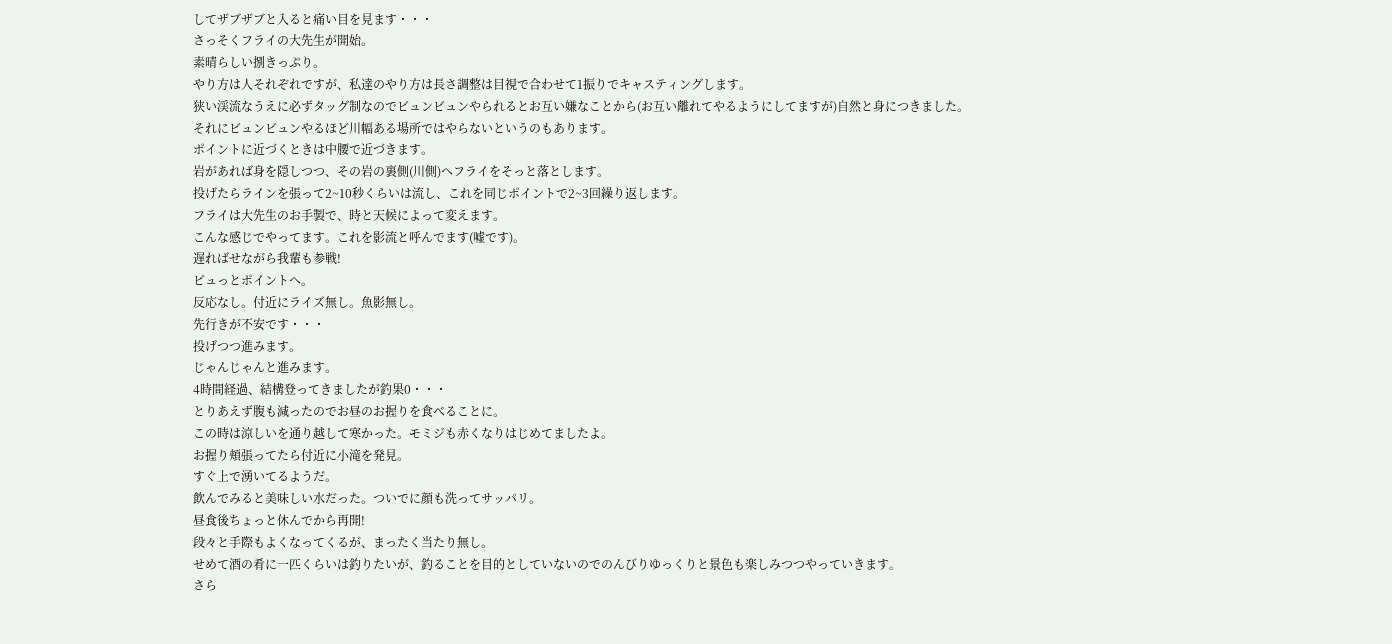してザブザブと入ると痛い目を見ます・・・
さっそくフライの大先生が開始。
素晴らしい捌きっぷり。
やり方は人それぞれですが、私達のやり方は長さ調整は目視で合わせて1振りでキャスティングします。
狭い渓流なうえに必ずタッグ制なのでビュンビュンやられるとお互い嫌なことから(お互い離れてやるようにしてますが)自然と身につきました。
それにビュンビュンやるほど川幅ある場所ではやらないというのもあります。
ポイントに近づくときは中腰で近づきます。
岩があれば身を隠しつつ、その岩の裏側(川側)へフライをそっと落とします。
投げたらラインを張って2~10秒くらいは流し、これを同じポイントで2~3回繰り返します。
フライは大先生のお手製で、時と天候によって変えます。
こんな感じでやってます。これを影流と呼んでます(嘘です)。
遅ればせながら我輩も参戦!
ピュっとポイントへ。
反応なし。付近にライズ無し。魚影無し。
先行きが不安です・・・
投げつつ進みます。
じゃんじゃんと進みます。
4時間経過、結構登ってきましたが釣果0・・・
とりあえず腹も減ったのでお昼のお握りを食べることに。
この時は涼しいを通り越して寒かった。モミジも赤くなりはじめてましたよ。
お握り頬張ってたら付近に小滝を発見。
すぐ上で湧いてるようだ。
飲んでみると美味しい水だった。ついでに顔も洗ってサッパリ。
昼食後ちょっと休んでから再開!
段々と手際もよくなってくるが、まったく当たり無し。
せめて酒の肴に一匹くらいは釣りたいが、釣ることを目的としていないのでのんびりゆっくりと景色も楽しみつつやっていきます。
さら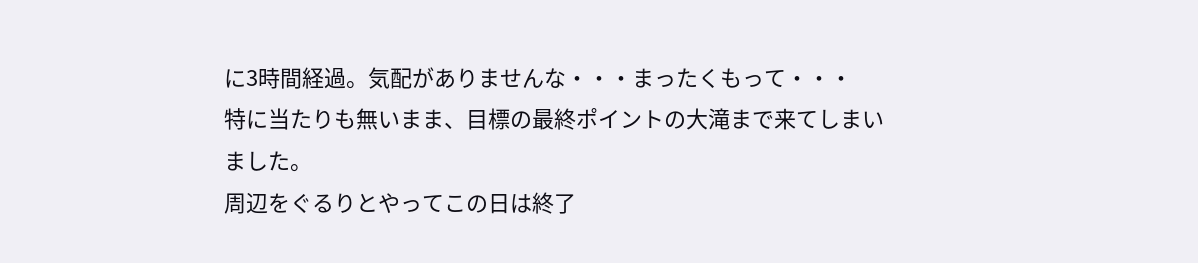に3時間経過。気配がありませんな・・・まったくもって・・・
特に当たりも無いまま、目標の最終ポイントの大滝まで来てしまいました。
周辺をぐるりとやってこの日は終了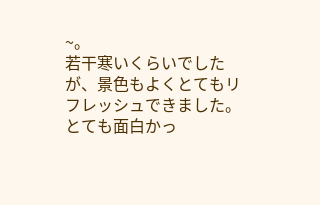~。
若干寒いくらいでしたが、景色もよくとてもリフレッシュできました。
とても面白かっ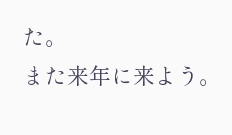た。
また来年に来よう。